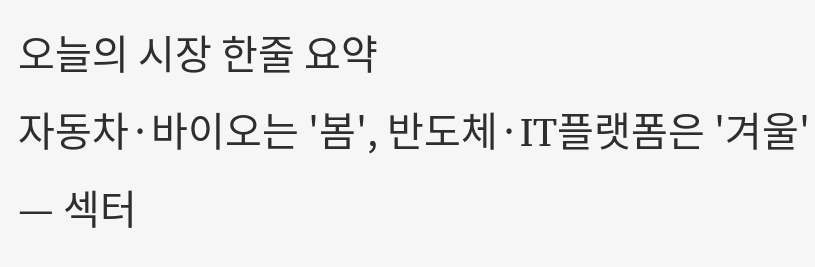오늘의 시장 한줄 요약
자동차·바이오는 '봄', 반도체·IT플랫폼은 '겨울' — 섹터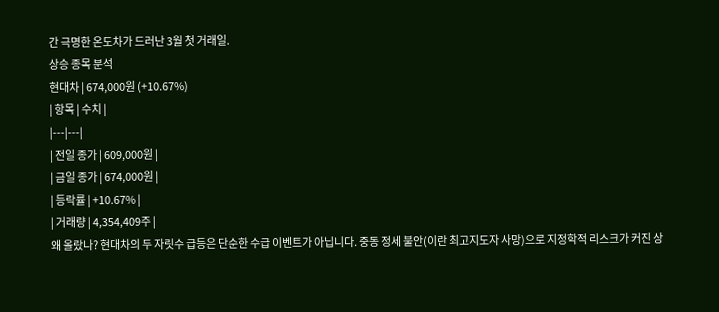간 극명한 온도차가 드러난 3월 첫 거래일.
상승 종목 분석
현대차 | 674,000원 (+10.67%)
| 항목 | 수치 |
|---|---|
| 전일 종가 | 609,000원 |
| 금일 종가 | 674,000원 |
| 등락률 | +10.67% |
| 거래량 | 4,354,409주 |
왜 올랐나? 현대차의 두 자릿수 급등은 단순한 수급 이벤트가 아닙니다. 중동 정세 불안(이란 최고지도자 사망)으로 지정학적 리스크가 커진 상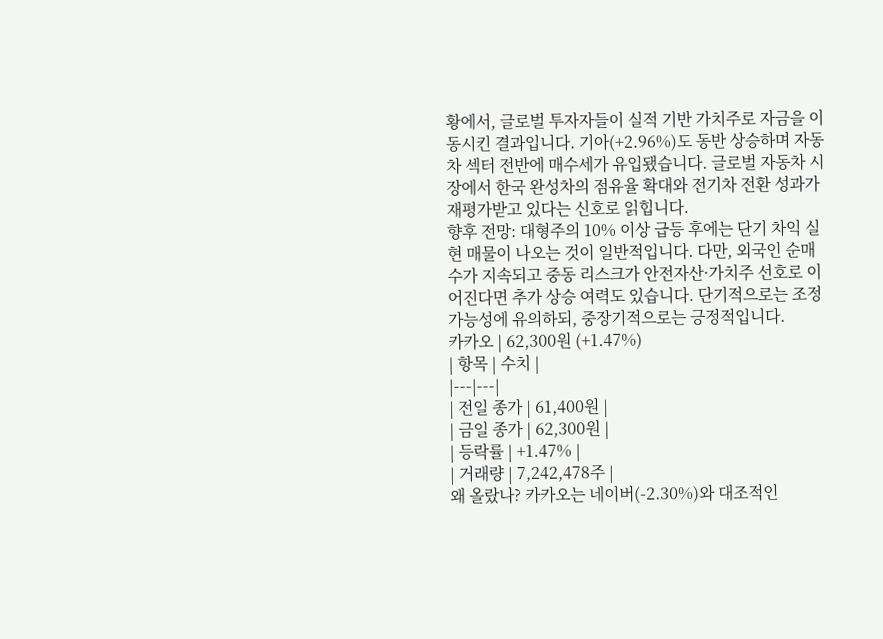황에서, 글로벌 투자자들이 실적 기반 가치주로 자금을 이동시킨 결과입니다. 기아(+2.96%)도 동반 상승하며 자동차 섹터 전반에 매수세가 유입됐습니다. 글로벌 자동차 시장에서 한국 완성차의 점유율 확대와 전기차 전환 성과가 재평가받고 있다는 신호로 읽힙니다.
향후 전망: 대형주의 10% 이상 급등 후에는 단기 차익 실현 매물이 나오는 것이 일반적입니다. 다만, 외국인 순매수가 지속되고 중동 리스크가 안전자산·가치주 선호로 이어진다면 추가 상승 여력도 있습니다. 단기적으로는 조정 가능성에 유의하되, 중장기적으로는 긍정적입니다.
카카오 | 62,300원 (+1.47%)
| 항목 | 수치 |
|---|---|
| 전일 종가 | 61,400원 |
| 금일 종가 | 62,300원 |
| 등락률 | +1.47% |
| 거래량 | 7,242,478주 |
왜 올랐나? 카카오는 네이버(-2.30%)와 대조적인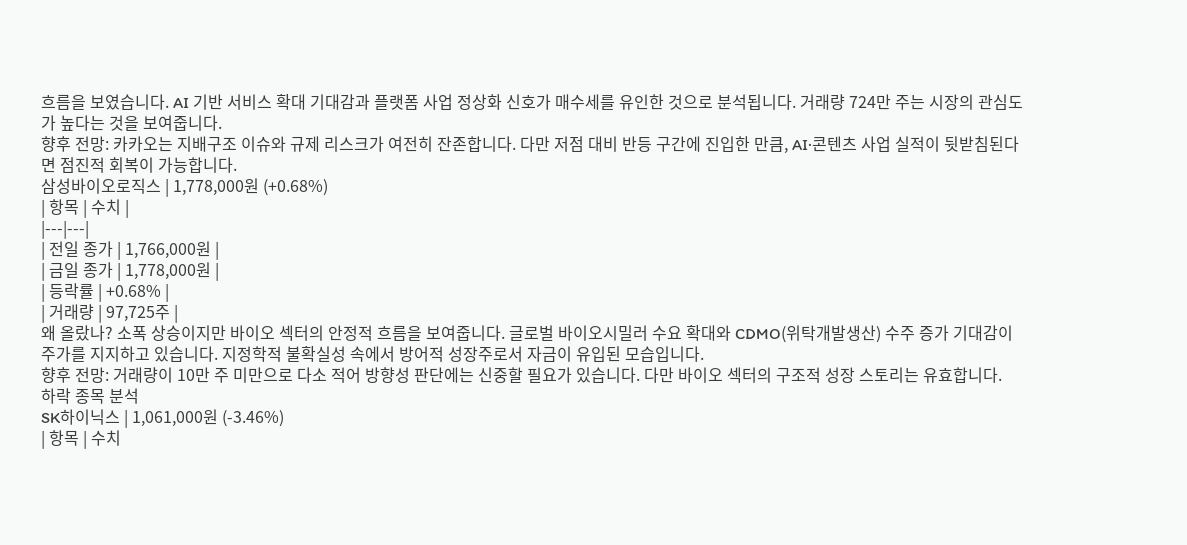흐름을 보였습니다. AI 기반 서비스 확대 기대감과 플랫폼 사업 정상화 신호가 매수세를 유인한 것으로 분석됩니다. 거래량 724만 주는 시장의 관심도가 높다는 것을 보여줍니다.
향후 전망: 카카오는 지배구조 이슈와 규제 리스크가 여전히 잔존합니다. 다만 저점 대비 반등 구간에 진입한 만큼, AI·콘텐츠 사업 실적이 뒷받침된다면 점진적 회복이 가능합니다.
삼성바이오로직스 | 1,778,000원 (+0.68%)
| 항목 | 수치 |
|---|---|
| 전일 종가 | 1,766,000원 |
| 금일 종가 | 1,778,000원 |
| 등락률 | +0.68% |
| 거래량 | 97,725주 |
왜 올랐나? 소폭 상승이지만 바이오 섹터의 안정적 흐름을 보여줍니다. 글로벌 바이오시밀러 수요 확대와 CDMO(위탁개발생산) 수주 증가 기대감이 주가를 지지하고 있습니다. 지정학적 불확실성 속에서 방어적 성장주로서 자금이 유입된 모습입니다.
향후 전망: 거래량이 10만 주 미만으로 다소 적어 방향성 판단에는 신중할 필요가 있습니다. 다만 바이오 섹터의 구조적 성장 스토리는 유효합니다.
하락 종목 분석
SK하이닉스 | 1,061,000원 (-3.46%)
| 항목 | 수치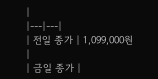|
|---|---|
| 전일 종가 | 1,099,000원 |
| 금일 종가 |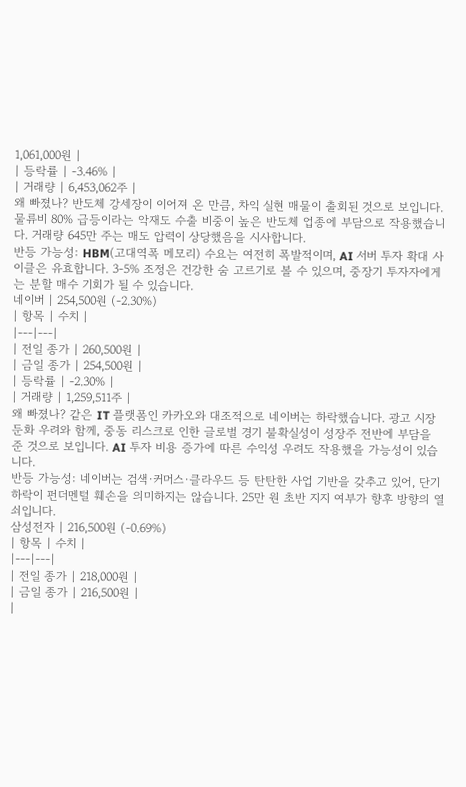1,061,000원 |
| 등락률 | -3.46% |
| 거래량 | 6,453,062주 |
왜 빠졌나? 반도체 강세장이 이어져 온 만큼, 차익 실현 매물이 출회된 것으로 보입니다. 물류비 80% 급등이라는 악재도 수출 비중이 높은 반도체 업종에 부담으로 작용했습니다. 거래량 645만 주는 매도 압력이 상당했음을 시사합니다.
반등 가능성: HBM(고대역폭 메모리) 수요는 여전히 폭발적이며, AI 서버 투자 확대 사이클은 유효합니다. 3-5% 조정은 건강한 숨 고르기로 볼 수 있으며, 중장기 투자자에게는 분할 매수 기회가 될 수 있습니다.
네이버 | 254,500원 (-2.30%)
| 항목 | 수치 |
|---|---|
| 전일 종가 | 260,500원 |
| 금일 종가 | 254,500원 |
| 등락률 | -2.30% |
| 거래량 | 1,259,511주 |
왜 빠졌나? 같은 IT 플랫폼인 카카오와 대조적으로 네이버는 하락했습니다. 광고 시장 둔화 우려와 함께, 중동 리스크로 인한 글로벌 경기 불확실성이 성장주 전반에 부담을 준 것으로 보입니다. AI 투자 비용 증가에 따른 수익성 우려도 작용했을 가능성이 있습니다.
반등 가능성: 네이버는 검색·커머스·클라우드 등 탄탄한 사업 기반을 갖추고 있어, 단기 하락이 펀더멘털 훼손을 의미하지는 않습니다. 25만 원 초반 지지 여부가 향후 방향의 열쇠입니다.
삼성전자 | 216,500원 (-0.69%)
| 항목 | 수치 |
|---|---|
| 전일 종가 | 218,000원 |
| 금일 종가 | 216,500원 |
|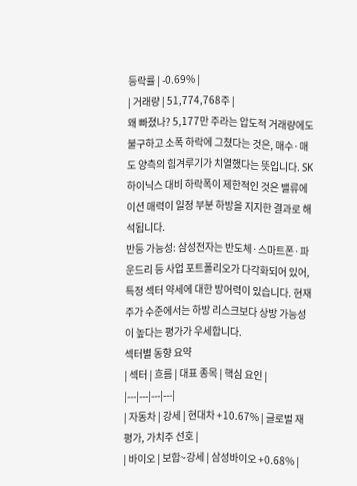등락률 | -0.69% |
| 거래량 | 51,774,768주 |
왜 빠졌나? 5,177만 주라는 압도적 거래량에도 불구하고 소폭 하락에 그쳤다는 것은, 매수·매도 양측의 힘겨루기가 치열했다는 뜻입니다. SK하이닉스 대비 하락폭이 제한적인 것은 밸류에이션 매력이 일정 부분 하방을 지지한 결과로 해석됩니다.
반등 가능성: 삼성전자는 반도체·스마트폰·파운드리 등 사업 포트폴리오가 다각화되어 있어, 특정 섹터 약세에 대한 방어력이 있습니다. 현재 주가 수준에서는 하방 리스크보다 상방 가능성이 높다는 평가가 우세합니다.
섹터별 동향 요약
| 섹터 | 흐름 | 대표 종목 | 핵심 요인 |
|---|---|---|---|
| 자동차 | 강세 | 현대차 +10.67% | 글로벌 재평가, 가치주 선호 |
| 바이오 | 보합~강세 | 삼성바이오 +0.68% |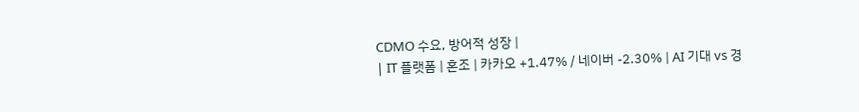CDMO 수요, 방어적 성장 |
| IT 플랫폼 | 혼조 | 카카오 +1.47% / 네이버 -2.30% | AI 기대 vs 경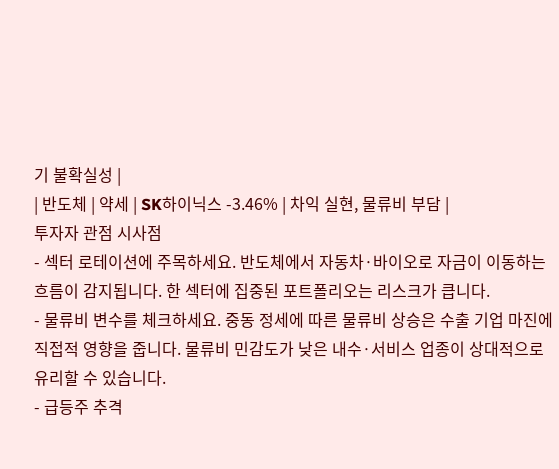기 불확실성 |
| 반도체 | 약세 | SK하이닉스 -3.46% | 차익 실현, 물류비 부담 |
투자자 관점 시사점
- 섹터 로테이션에 주목하세요. 반도체에서 자동차·바이오로 자금이 이동하는 흐름이 감지됩니다. 한 섹터에 집중된 포트폴리오는 리스크가 큽니다.
- 물류비 변수를 체크하세요. 중동 정세에 따른 물류비 상승은 수출 기업 마진에 직접적 영향을 줍니다. 물류비 민감도가 낮은 내수·서비스 업종이 상대적으로 유리할 수 있습니다.
- 급등주 추격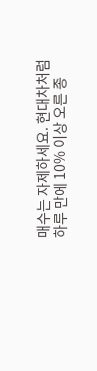매수는 자제하세요. 현대차처럼 하루 만에 10% 이상 오른 종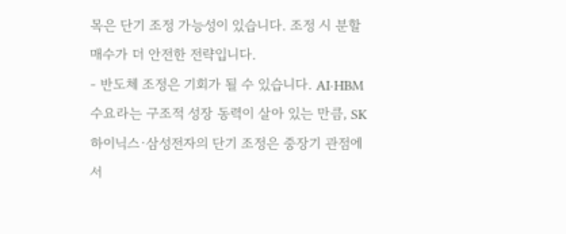목은 단기 조정 가능성이 있습니다. 조정 시 분할 매수가 더 안전한 전략입니다.
- 반도체 조정은 기회가 될 수 있습니다. AI·HBM 수요라는 구조적 성장 동력이 살아 있는 만큼, SK하이닉스·삼성전자의 단기 조정은 중장기 관점에서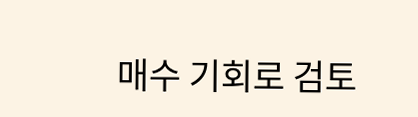매수 기회로 검토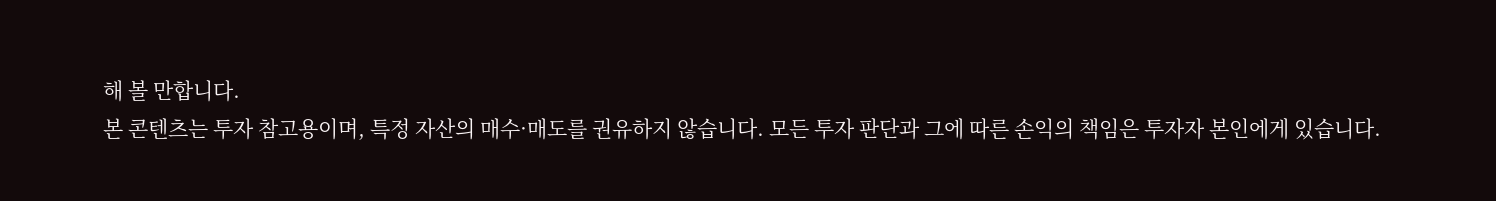해 볼 만합니다.
본 콘텐츠는 투자 참고용이며, 특정 자산의 매수·매도를 권유하지 않습니다. 모든 투자 판단과 그에 따른 손익의 책임은 투자자 본인에게 있습니다.